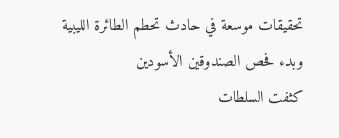تحقيقات موسعة في حادث تحطم الطائرة الليبية وبدء فحص الصندوقين الأسودين
كثفت السلطات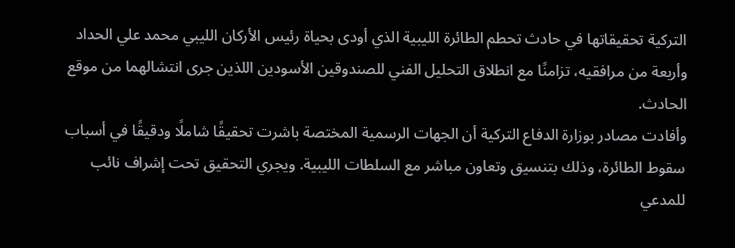التركية تحقيقاتها في حادث تحطم الطائرة الليبية الذي أودى بحياة رئيس الأركان الليبي محمد علي الحداد وأربعة من مرافقيه، تزامنًا مع انطلاق التحليل الفني للصندوقين الأسودين اللذين جرى انتشالهما من موقع الحادث.
وأفادت مصادر بوزارة الدفاع التركية أن الجهات الرسمية المختصة باشرت تحقيقًا شاملًا ودقيقًا في أسباب سقوط الطائرة، وذلك بتنسيق وتعاون مباشر مع السلطات الليبية. ويجري التحقيق تحت إشراف نائب للمدعي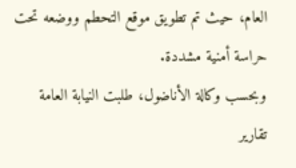العام، حيث تم تطويق موقع التحطم ووضعه تحت حراسة أمنية مشددة.
وبحسب وكالة الأناضول، طلبت النيابة العامة تقارير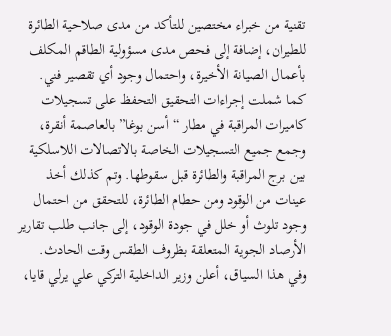تقنية من خبراء مختصين للتأكد من مدى صلاحية الطائرة للطيران، إضافة إلى فحص مدى مسؤولية الطاقم المكلف بأعمال الصيانة الأخيرة، واحتمال وجود أي تقصير فني.
كما شملت إجراءات التحقيق التحفظ على تسجيلات كاميرات المراقبة في مطار “أسن بوغا” بالعاصمة أنقرة، وجمع جميع التسجيلات الخاصة بالاتصالات اللاسلكية بين برج المراقبة والطائرة قبل سقوطها. وتم كذلك أخذ عينات من الوقود ومن حطام الطائرة، للتحقق من احتمال وجود تلوث أو خلل في جودة الوقود، إلى جانب طلب تقارير الأرصاد الجوية المتعلقة بظروف الطقس وقت الحادث.
وفي هذا السياق، أعلن وزير الداخلية التركي علي يرلي قايا،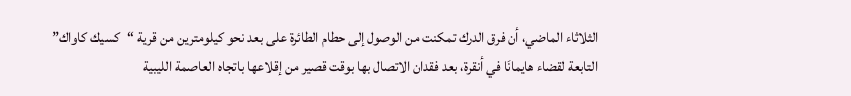الثلاثاء الماضي، أن فرق الدرك تمكنت من الوصول إلى حطام الطائرة على بعد نحو كيلومترين من قرية “كسيك كاواك” التابعة لقضاء هايمانَا في أنقرة، بعد فقدان الاتصال بها بوقت قصير من إقلاعها باتجاه العاصمة الليبية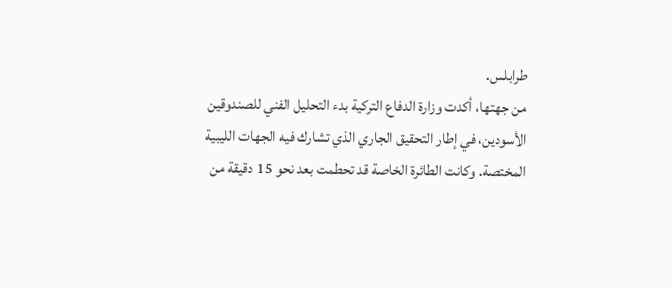طرابلس.
من جهتها، أكدت وزارة الدفاع التركية بدء التحليل الفني للصندوقين الأسودين، في إطار التحقيق الجاري الذي تشارك فيه الجهات الليبية المختصة. وكانت الطائرة الخاصة قد تحطمت بعد نحو 15 دقيقة من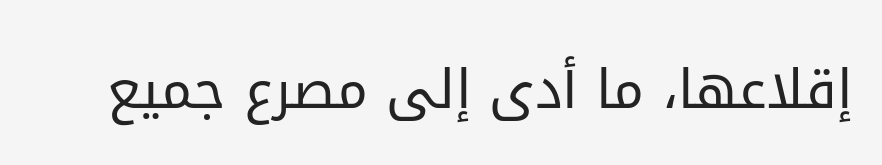إقلاعها، ما أدى إلى مصرع جميع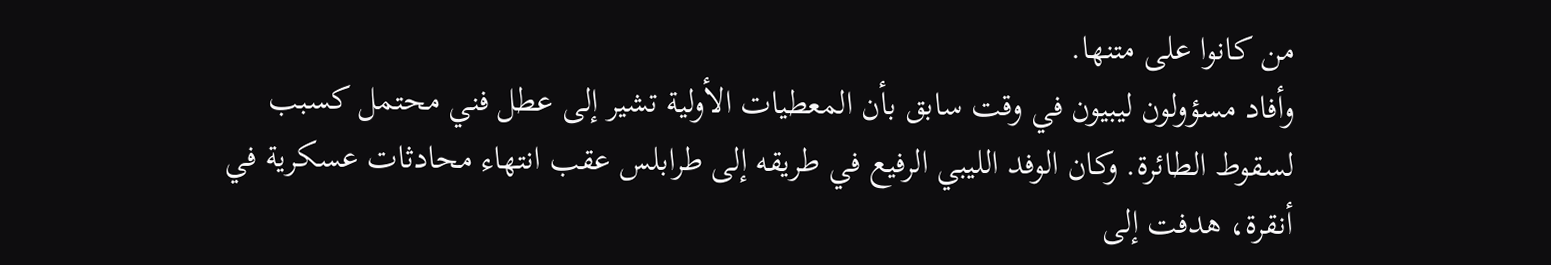من كانوا على متنها.
وأفاد مسؤولون ليبيون في وقت سابق بأن المعطيات الأولية تشير إلى عطل فني محتمل كسبب لسقوط الطائرة. وكان الوفد الليبي الرفيع في طريقه إلى طرابلس عقب انتهاء محادثات عسكرية في أنقرة، هدفت إلى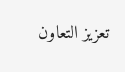تعزيز التعاون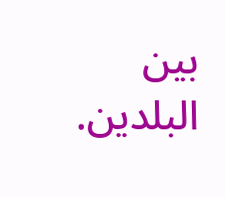بين البلدين.